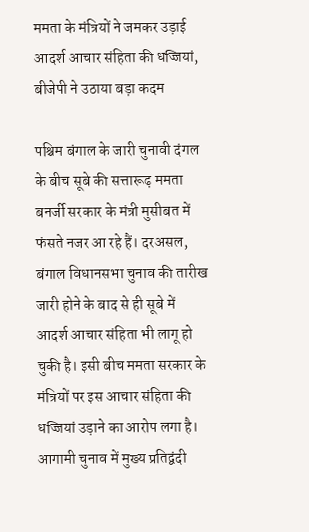ममता के मंत्रियों ने जमकर उड़ाई आदर्श आचार संहिता की धज्जियां, बीजेपी ने उठाया बड़ा कदम

पश्चिम बंगाल के जारी चुनावी दंगल के बीच सूबे की सत्तारूढ़ ममता बनर्जी सरकार के मंत्री मुसीबत में फंसते नजर आ रहे हैं। दरअसल, बंगाल विधानसभा चुनाव की तारीख जारी होने के बाद से ही सूबे में आदर्श आचार संहिता भी लागू हो चुकी है। इसी बीच ममता सरकार के मंत्रियों पर इस आचार संहिता की धज्जियां उड़ाने का आरोप लगा है। आगामी चुनाव में मुख्य प्रतिद्वंदी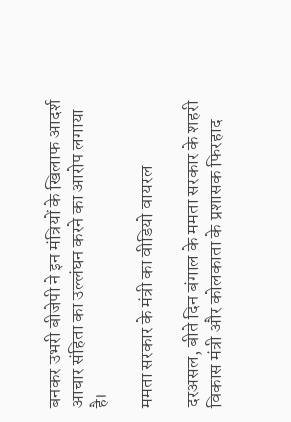बनकर उभरी बीजेपी ने इन मंत्रियों के खिलाफ आदर्श आचार संहिता का उल्लंघन करने का आरोप लगाया है।

ममता सरकार के मंत्री का वीडियो वायरल

दरअसल, बीते दिन बंगाल के ममता सरकार के शहरी विकास मंत्री और कोलकाता के प्रशासक फिरहाद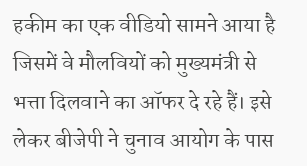हकीम का एक वीडियो सामने आया है जिसमें वे मौलवियों को मुख्यमंत्री से भत्ता दिलवाने का ऑफर दे रहे हैं। इसे लेकर बीजेपी ने चुनाव आयोग के पास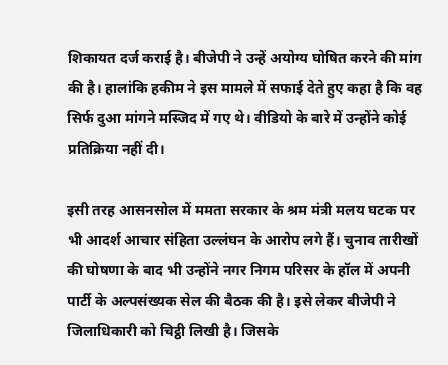शिकायत दर्ज कराई है। बीजेपी ने उन्हें अयोग्य घोषित करने की मांग की है। हालांकि हकीम ने इस मामले में सफाई देते हुए कहा है कि वह सिर्फ दुआ मांगने मस्जिद में गए थे। वीडियो के बारे में उन्होंने कोई प्रतिक्रिया नहीं दी।

इसी तरह आसनसोल में ममता सरकार के श्रम मंत्री मलय घटक पर भी आदर्श आचार संहिता उल्लंघन के आरोप लगे हैं। चुनाव तारीखों की घोषणा के बाद भी उन्होंने नगर निगम परिसर के हॉल में अपनी पार्टी के अल्पसंख्यक सेल की बैठक की है। इसे लेकर बीजेपी ने जिलाधिकारी को चिट्ठी लिखी है। जिसके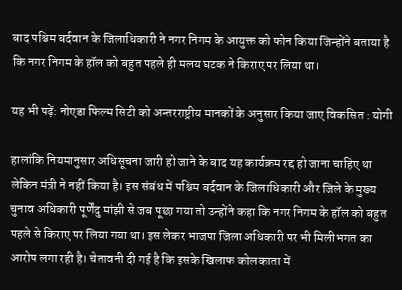बाद पश्चिम बर्दवान के जिलाधिकारी ने नगर निगम के आयुक्त को फोन किया जिन्होंने बताया है कि नगर निगम के हॉल को बहुत पहले ही मलय घटक ने किराए पर लिया था।

यह भी पढ़ें: नोएडा फिल्म सिटी को अन्तरराष्ट्रीय मानकों के अनुसार किया जाए विकसित : योगी

हालांकि नियमानुसार अधिसूचना जारी हो जाने के बाद यह कार्यक्रम रद्द हो जाना चाहिए था लेकिन मंत्री ने नहीं किया है। इस संबंध में पश्चिम बर्दवान के जिलाधिकारी और जिले के मुख्य चुनाव अधिकारी पूर्णेंदु मांझी से जब पूछा गया तो उन्होंने कहा कि नगर निगम के हॉल को बहुत पहले से किराए पर लिया गया था। इस लेकर भाजपा जिला अधिकारी पर भी मिलीभगत का आरोप लगा रही है। चेतावनी दी गई है कि इसके खिलाफ कोलकाता में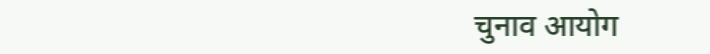चुनाव आयोग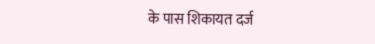के पास शिकायत दर्ज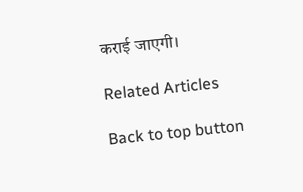कराई जाएगी।

Related Articles

Back to top button